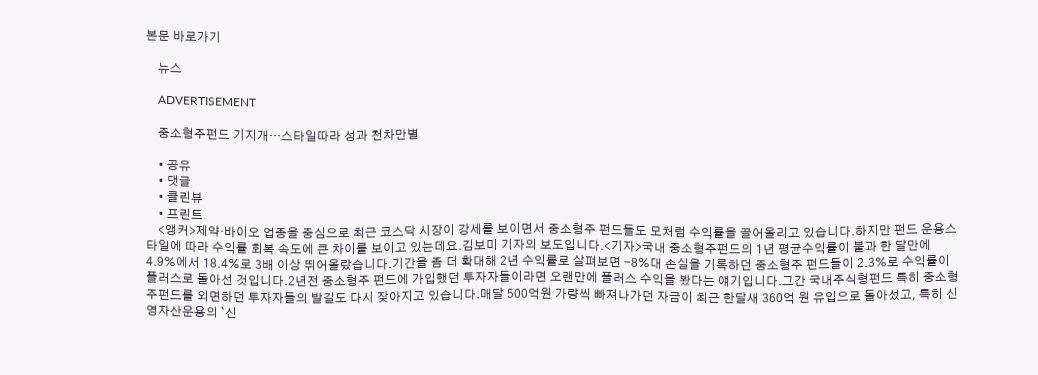본문 바로가기

    뉴스

    ADVERTISEMENT

    중소형주펀드 기지개…스타일따라 성과 천차만별

    • 공유
    • 댓글
    • 클린뷰
    • 프린트
    <앵커>제약·바이오 업종을 중심으로 최근 코스닥 시장이 강세를 보이면서 중소형주 펀드들도 모처럼 수익률을 끌어올리고 있습니다.하지만 펀드 운용스타일에 따라 수익률 회복 속도에 큰 차이를 보이고 있는데요.김보미 기자의 보도입니다.<기자>국내 중소형주펀드의 1년 평균수익률이 불과 한 달만에 4.9%에서 18.4%로 3배 이상 뛰어올랐습니다.기간을 좀 더 확대해 2년 수익률로 살펴보면 -8%대 손실을 기록하던 중소형주 펀드들이 2.3%로 수익률이 플러스로 돌아선 것입니다.2년전 중소형주 펀드에 가입했던 투자자들이라면 오랜만에 플러스 수익을 봤다는 얘기입니다.그간 국내주식형펀드 특히 중소형주펀드를 외면하던 투자자들의 발길도 다시 잦아지고 있습니다.매달 500억원 가량씩 빠져나가던 자금이 최근 한달새 360억 원 유입으로 돌아섰고, 특히 신영자산운용의 `신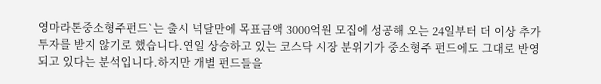영마라톤중소형주펀드`는 출시 넉달만에 목표금액 3000억원 모집에 성공해 오는 24일부터 더 이상 추가 투자를 받지 않기로 했습니다.연일 상승하고 있는 코스닥 시장 분위기가 중소형주 펀드에도 그대로 반영되고 있다는 분석입니다.하지만 개별 펀드들을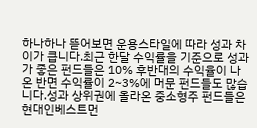하나하나 뜯어보면 운용스타일에 따라 성과 차이가 큽니다.최근 한달 수익률을 기준으로 성과가 좋은 펀드들은 10% 후반대의 수익율이 나온 반면 수익률이 2~3%에 머문 펀드들도 많습니다.성과 상위권에 올라온 중소형주 펀드들은 현대인베스트먼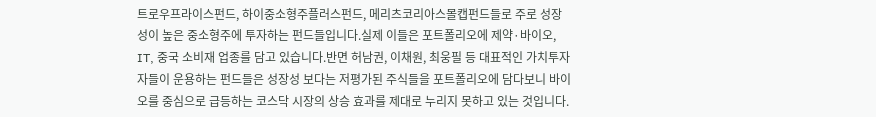트로우프라이스펀드, 하이중소형주플러스펀드, 메리츠코리아스몰캡펀드들로 주로 성장성이 높은 중소형주에 투자하는 펀드들입니다.실제 이들은 포트폴리오에 제약·바이오, IT, 중국 소비재 업종를 담고 있습니다.반면 허남권, 이채원, 최웅필 등 대표적인 가치투자자들이 운용하는 펀드들은 성장성 보다는 저평가된 주식들을 포트폴리오에 담다보니 바이오를 중심으로 급등하는 코스닥 시장의 상승 효과를 제대로 누리지 못하고 있는 것입니다.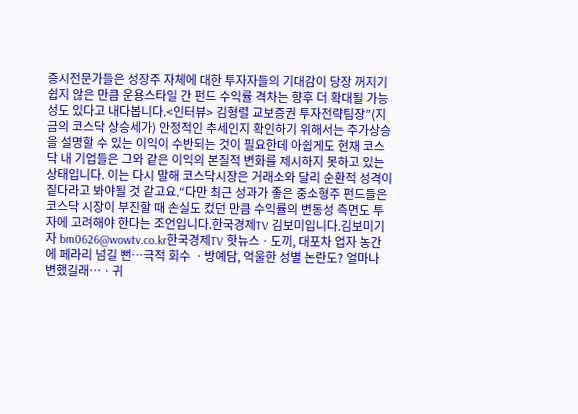증시전문가들은 성장주 자체에 대한 투자자들의 기대감이 당장 꺼지기 쉽지 않은 만큼 운용스타일 간 펀드 수익률 격차는 향후 더 확대될 가능성도 있다고 내다봅니다.<인터뷰> 김형렬 교보증권 투자전략팀장”(지금의 코스닥 상승세가) 안정적인 추세인지 확인하기 위해서는 주가상승을 설명할 수 있는 이익이 수반되는 것이 필요한데 아쉽게도 현재 코스닥 내 기업들은 그와 같은 이익의 본질적 변화를 제시하지 못하고 있는 상태입니다. 이는 다시 말해 코스닥시장은 거래소와 달리 순환적 성격이 짙다라고 봐야될 것 같고요.“다만 최근 성과가 좋은 중소형주 펀드들은 코스닥 시장이 부진할 때 손실도 컸던 만큼 수익률의 변동성 측면도 투자에 고려해야 한다는 조언입니다.한국경제TV 김보미입니다.김보미기자 bm0626@wowtv.co.kr한국경제TV 핫뉴스ㆍ도끼, 대포차 업자 농간에 페라리 넘길 뻔…극적 회수 ㆍ방예담, 억울한 성별 논란도? 얼마나 변했길래…ㆍ귀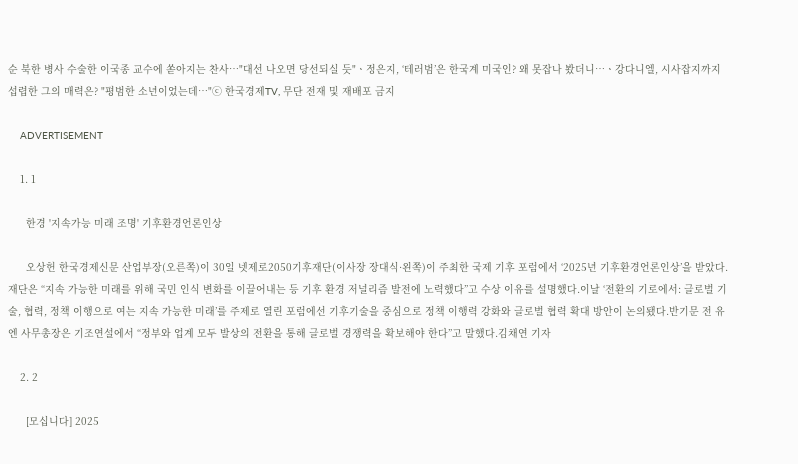순 북한 병사 수술한 이국종 교수에 쏟아지는 찬사…"대선 나오면 당선되실 듯"ㆍ정은지, ‘테러범’은 한국계 미국인? 왜 못잡나 봤더니…ㆍ강다니엘, 시사잡지까지 섭렵한 그의 매력은? "평범한 소년이었는데…"ⓒ 한국경제TV, 무단 전재 및 재배포 금지

    ADVERTISEMENT

    1. 1

      한경 '지속가능 미래 조명' 기후환경언론인상

      오상헌 한국경제신문 산업부장(오른쪽)이 30일 넷제로2050기후재단(이사장 장대식·왼쪽)이 주최한 국제 기후 포럼에서 ‘2025년 기후환경언론인상’을 받았다. 재단은 “지속 가능한 미래를 위해 국민 인식 변화를 이끌어내는 등 기후 환경 저널리즘 발전에 노력했다”고 수상 이유를 설명했다.이날 ‘전환의 기로에서: 글로벌 기술, 협력, 정책 이행으로 여는 지속 가능한 미래’를 주제로 열린 포럼에선 기후기술을 중심으로 정책 이행력 강화와 글로벌 협력 확대 방안이 논의됐다.반기문 전 유엔 사무총장은 기조연설에서 “정부와 업계 모두 발상의 전환을 통해 글로벌 경쟁력을 확보해야 한다”고 말했다.김채연 기자

    2. 2

      [모십니다] 2025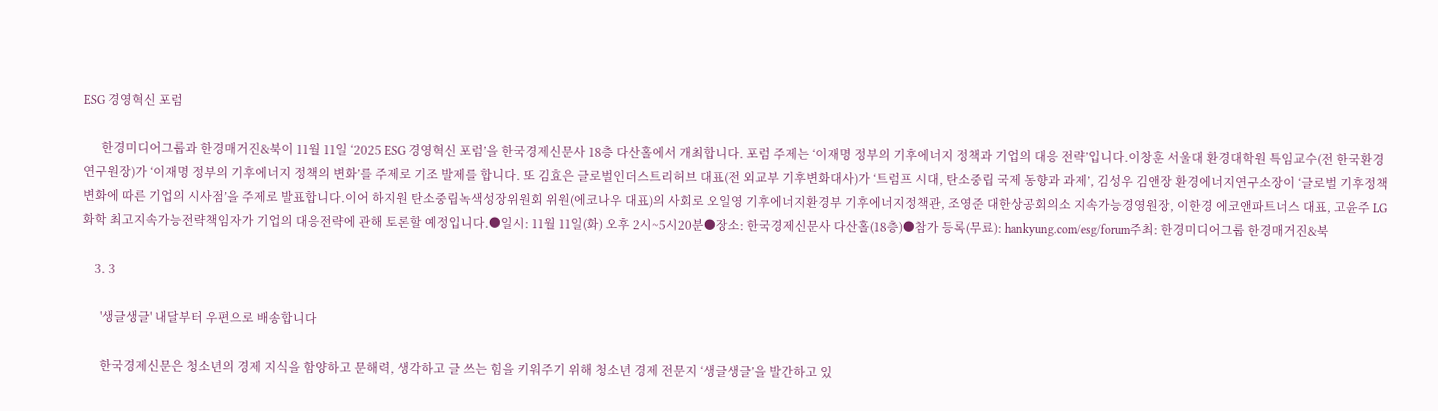ESG 경영혁신 포럼

      한경미디어그룹과 한경매거진&북이 11월 11일 ‘2025 ESG 경영혁신 포럼’을 한국경제신문사 18층 다산홀에서 개최합니다. 포럼 주제는 ‘이재명 정부의 기후에너지 정책과 기업의 대응 전략’입니다.이창훈 서울대 환경대학원 특임교수(전 한국환경연구원장)가 ‘이재명 정부의 기후에너지 정책의 변화’를 주제로 기조 발제를 합니다. 또 김효은 글로벌인더스트리허브 대표(전 외교부 기후변화대사)가 ‘트럼프 시대, 탄소중립 국제 동향과 과제’, 김성우 김앤장 환경에너지연구소장이 ‘글로벌 기후정책 변화에 따른 기업의 시사점’을 주제로 발표합니다.이어 하지원 탄소중립녹색성장위원회 위원(에코나우 대표)의 사회로 오일영 기후에너지환경부 기후에너지정책관, 조영준 대한상공회의소 지속가능경영원장, 이한경 에코앤파트너스 대표, 고윤주 LG화학 최고지속가능전략책임자가 기업의 대응전략에 관해 토론할 예정입니다.●일시: 11월 11일(화) 오후 2시~5시20분●장소: 한국경제신문사 다산홀(18층)●참가 등록(무료): hankyung.com/esg/forum주최: 한경미디어그룹 한경매거진&북

    3. 3

      '생글생글' 내달부터 우편으로 배송합니다

      한국경제신문은 청소년의 경제 지식을 함양하고 문해력, 생각하고 글 쓰는 힘을 키워주기 위해 청소년 경제 전문지 ‘생글생글’을 발간하고 있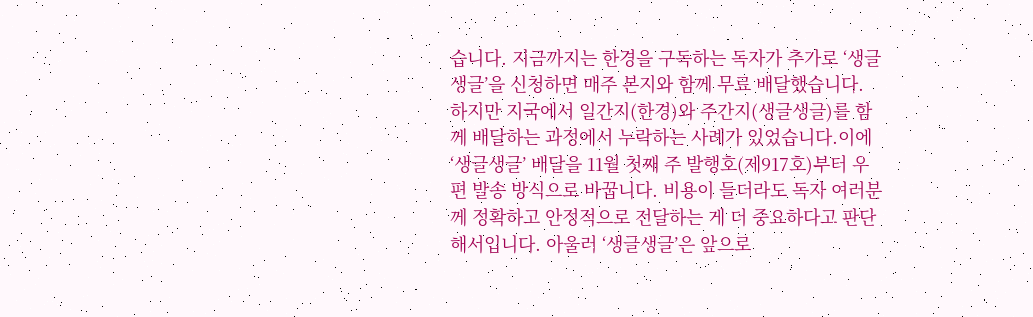습니다. 지금까지는 한경을 구독하는 독자가 추가로 ‘생글생글’을 신청하면 매주 본지와 함께 무료 배달했습니다. 하지만 지국에서 일간지(한경)와 주간지(생글생글)를 함께 배달하는 과정에서 누락하는 사례가 있었습니다.이에 ‘생글생글’ 배달을 11월 첫째 주 발행호(제917호)부터 우편 발송 방식으로 바꿉니다. 비용이 들더라도 독자 여러분께 정확하고 안정적으로 전달하는 게 더 중요하다고 판단해서입니다. 아울러 ‘생글생글’은 앞으로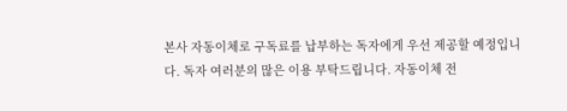본사 자동이체로 구독료를 납부하는 독자에게 우선 제공할 예정입니다. 독자 여러분의 많은 이용 부탁드립니다. 자동이체 전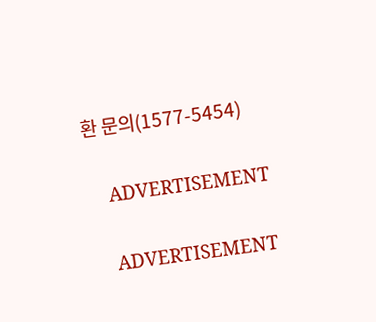환 문의(1577-5454)

    ADVERTISEMENT

    ADVERTISEMENT